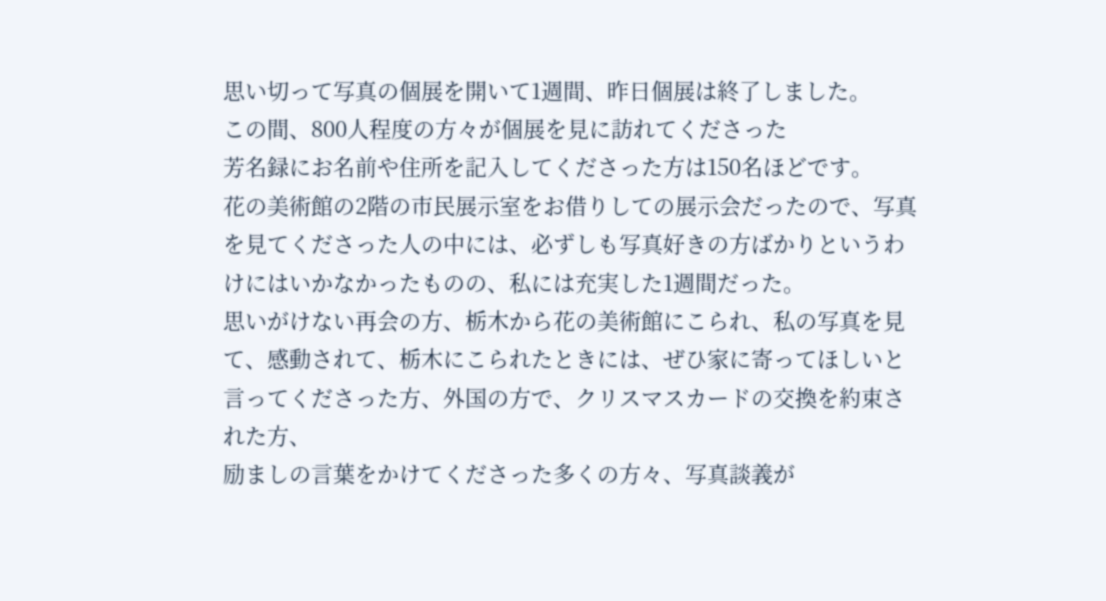思い切って写真の個展を開いて1週間、昨日個展は終了しました。
この間、800人程度の方々が個展を見に訪れてくださった
芳名録にお名前や住所を記入してくださった方は150名ほどです。
花の美術館の2階の市民展示室をお借りしての展示会だったので、写真を見てくださった人の中には、必ずしも写真好きの方ばかりというわけにはいかなかったものの、私には充実した1週間だった。
思いがけない再会の方、栃木から花の美術館にこられ、私の写真を見て、感動されて、栃木にこられたときには、ぜひ家に寄ってほしいと言ってくださった方、外国の方で、クリスマスカードの交換を約束された方、
励ましの言葉をかけてくださった多くの方々、写真談義が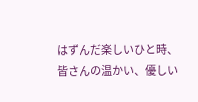はずんだ楽しいひと時、
皆さんの温かい、優しい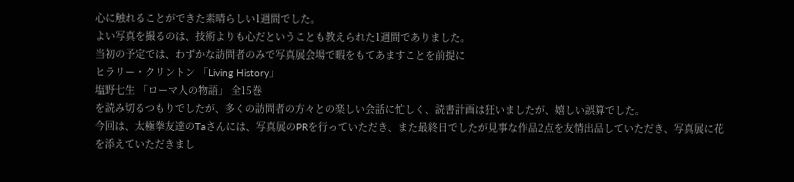心に触れることができた素晴らしい1週間でした。
よい写真を撮るのは、技術よりも心だということも教えられた1週間でありました。
当初の予定では、わずかな訪問者のみで写真展会場で暇をもてあますことを前提に
ヒラリー・クリントン 「Living History」
塩野七生 「ローマ人の物語」 全15巻
を読み切るつもりでしたが、多くの訪問者の方々との楽しい会話に忙しく、読書計画は狂いましたが、嬉しい誤算でした。
今回は、太極拳友達のTaさんには、写真展のPRを行っていただき、また最終日でしたが見事な作品2点を友情出品していただき、写真展に花を添えていただきまし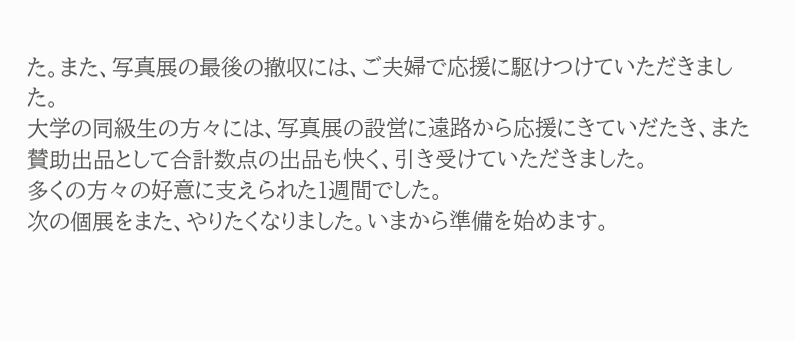た。また、写真展の最後の撤収には、ご夫婦で応援に駆けつけていただきました。
大学の同級生の方々には、写真展の設営に遠路から応援にきていだたき、また賛助出品として合計数点の出品も快く、引き受けていただきました。
多くの方々の好意に支えられた1週間でした。
次の個展をまた、やりたくなりました。いまから準備を始めます。